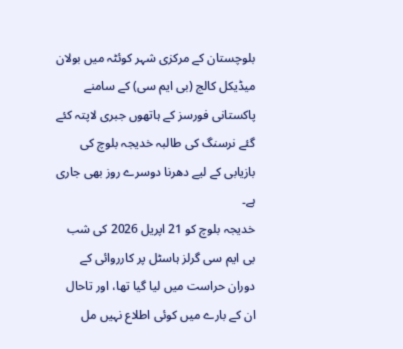بلوچستان کے مرکزی شہر کوئٹہ میں بولان میڈیکل کالج (بی ایم سی) کے سامنے پاکستانی فورسز کے ہاتھوں جبری لاپتہ کئے گئے نرسنگ کی طالبہ خدیجہ بلوچ کی بازیابی کے لیے دھرنا دوسرے روز بھی جاری ہے۔
خدیجہ بلوچ کو 21 اپریل 2026 کی شب بی ایم سی گرلز ہاسٹل پر کارروائی کے دوران حراست میں لیا گیا تھا، اور تاحال ان کے بارے میں کوئی اطلاع نہیں مل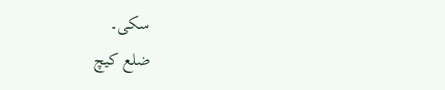سکی۔
ضلع کیچ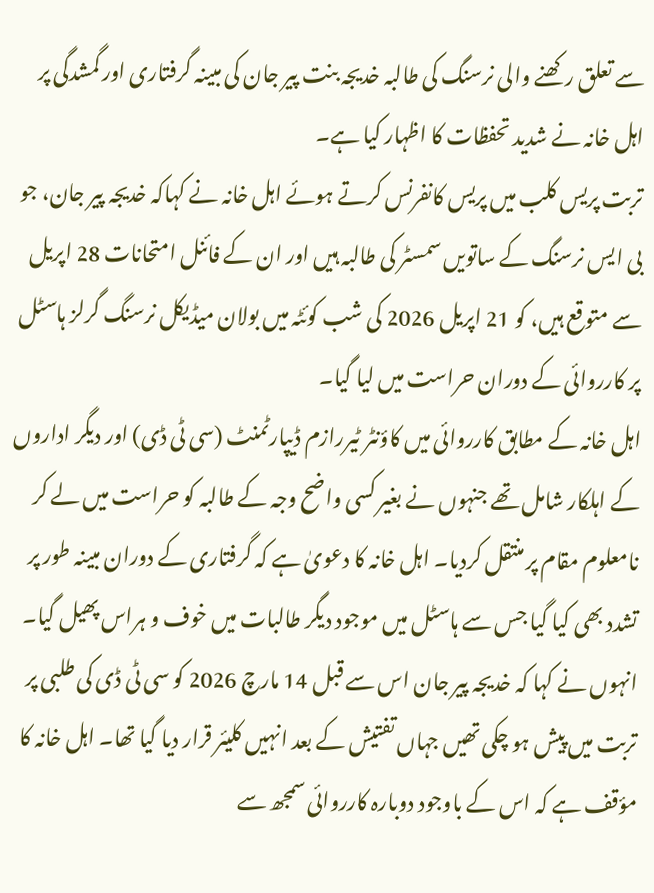سے تعلق رکھنے والی نرسنگ کی طالبہ خدیجہ بنت پیر جان کی مبینہ گرفتاری اور گمشدگی پر اہل خانہ نے شدید تحفظات کا اظہار کیا ہے۔
تربت پریس کلب میں پریس کانفرنس کرتے ہوئے اہل خانہ نے کہاکہ خدیجہ پیر جان، جو بی ایس نرسنگ کے ساتویں سمسٹر کی طالبہ ہیں اور ان کے فائنل امتحانات 28 اپریل سے متوقع ہیں، کو 21 اپریل 2026 کی شب کوئٹہ میں بولان میڈیکل نرسنگ گرلز ہاسٹل پر کارروائی کے دوران حراست میں لیا گیا۔
اہل خانہ کے مطابق کارروائی میں کاؤنٹر ٹیررازم ڈیپارٹمنٹ (سی ٹی ڈی) اور دیگر اداروں کے اہلکار شامل تھے جنہوں نے بغیر کسی واضح وجہ کے طالبہ کو حراست میں لے کر نامعلوم مقام پر منتقل کردیا۔ اہل خانہ کا دعویٰ ہے کہ گرفتاری کے دوران مبینہ طور پر تشدد بھی کیا گیا جس سے ہاسٹل میں موجود دیگر طالبات میں خوف و ہراس پھیل گیا۔
انہوں نے کہا کہ خدیجہ پیر جان اس سے قبل 14 مارچ 2026 کو سی ٹی ڈی کی طلبی پر تربت میں پیش ہو چکی تھیں جہاں تفتیش کے بعد انہیں کلیئر قرار دیا گیا تھا۔ اہل خانہ کا مؤقف ہے کہ اس کے باوجود دوبارہ کارروائی سمجھ سے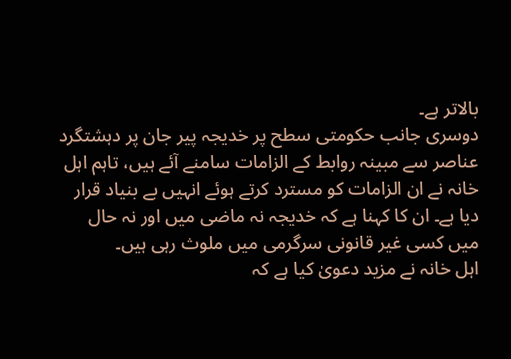بالاتر ہے۔
دوسری جانب حکومتی سطح پر خدیجہ پیر جان پر دہشتگرد عناصر سے مبینہ روابط کے الزامات سامنے آئے ہیں، تاہم اہل خانہ نے ان الزامات کو مسترد کرتے ہوئے انہیں بے بنیاد قرار دیا ہے۔ ان کا کہنا ہے کہ خدیجہ نہ ماضی میں اور نہ حال میں کسی غیر قانونی سرگرمی میں ملوث رہی ہیں۔
اہل خانہ نے مزید دعویٰ کیا ہے کہ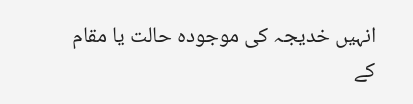انہیں خدیجہ کی موجودہ حالت یا مقام کے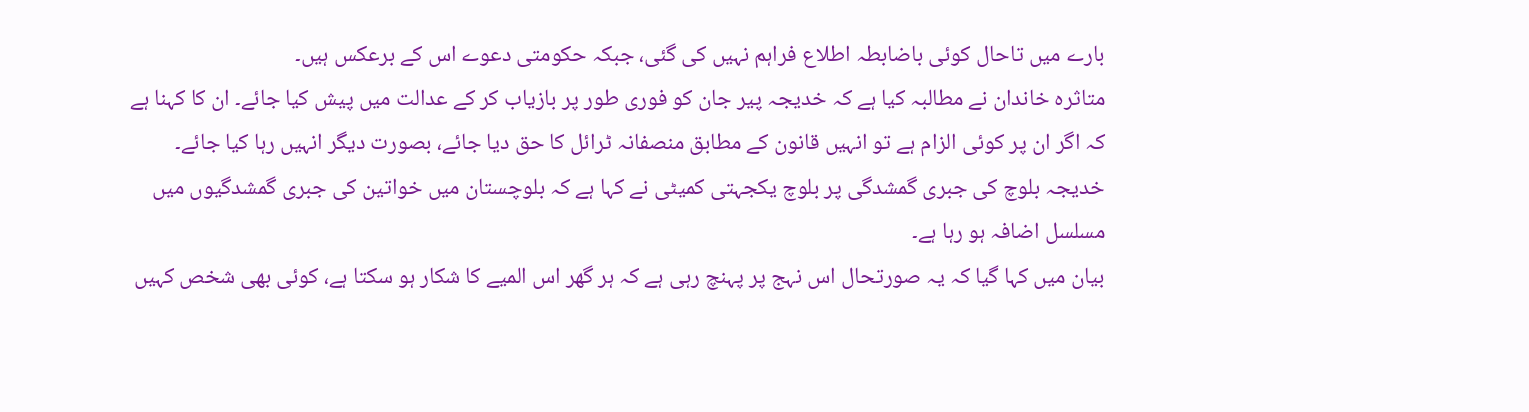بارے میں تاحال کوئی باضابطہ اطلاع فراہم نہیں کی گئی، جبکہ حکومتی دعوے اس کے برعکس ہیں۔
متاثرہ خاندان نے مطالبہ کیا ہے کہ خدیجہ پیر جان کو فوری طور پر بازیاب کر کے عدالت میں پیش کیا جائے۔ ان کا کہنا ہے کہ اگر ان پر کوئی الزام ہے تو انہیں قانون کے مطابق منصفانہ ٹرائل کا حق دیا جائے، بصورت دیگر انہیں رہا کیا جائے۔
خدیجہ بلوچ کی جبری گمشدگی پر بلوچ یکجہتی کمیٹی نے کہا ہے کہ بلوچستان میں خواتین کی جبری گمشدگیوں میں مسلسل اضافہ ہو رہا ہے۔
بیان میں کہا گیا کہ یہ صورتحال اس نہج پر پہنچ رہی ہے کہ ہر گھر اس المیے کا شکار ہو سکتا ہے، کوئی بھی شخص کہیں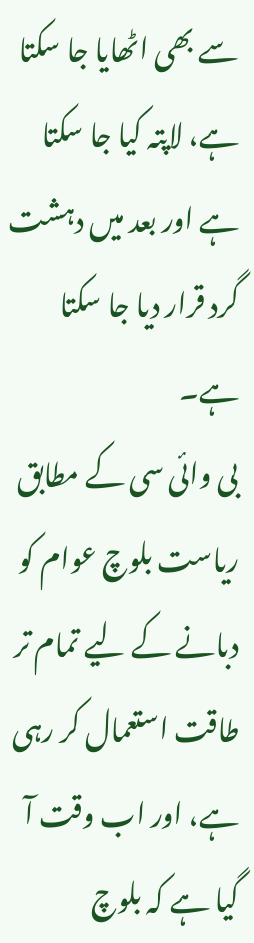سے بھی اٹھایا جا سکتا ہے، لاپتہ کیا جا سکتا ہے اور بعد میں دہشت گرد قرار دیا جا سکتا ہے۔
بی وائی سی کے مطابق ریاست بلوچ عوام کو دبانے کے لیے تمام تر طاقت استعمال کر رہی ہے، اور اب وقت آ گیا ہے کہ بلوچ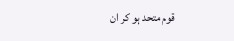قوم متحد ہو کر ان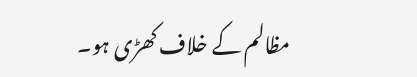مظالم کے خلاف کھڑی ہو۔